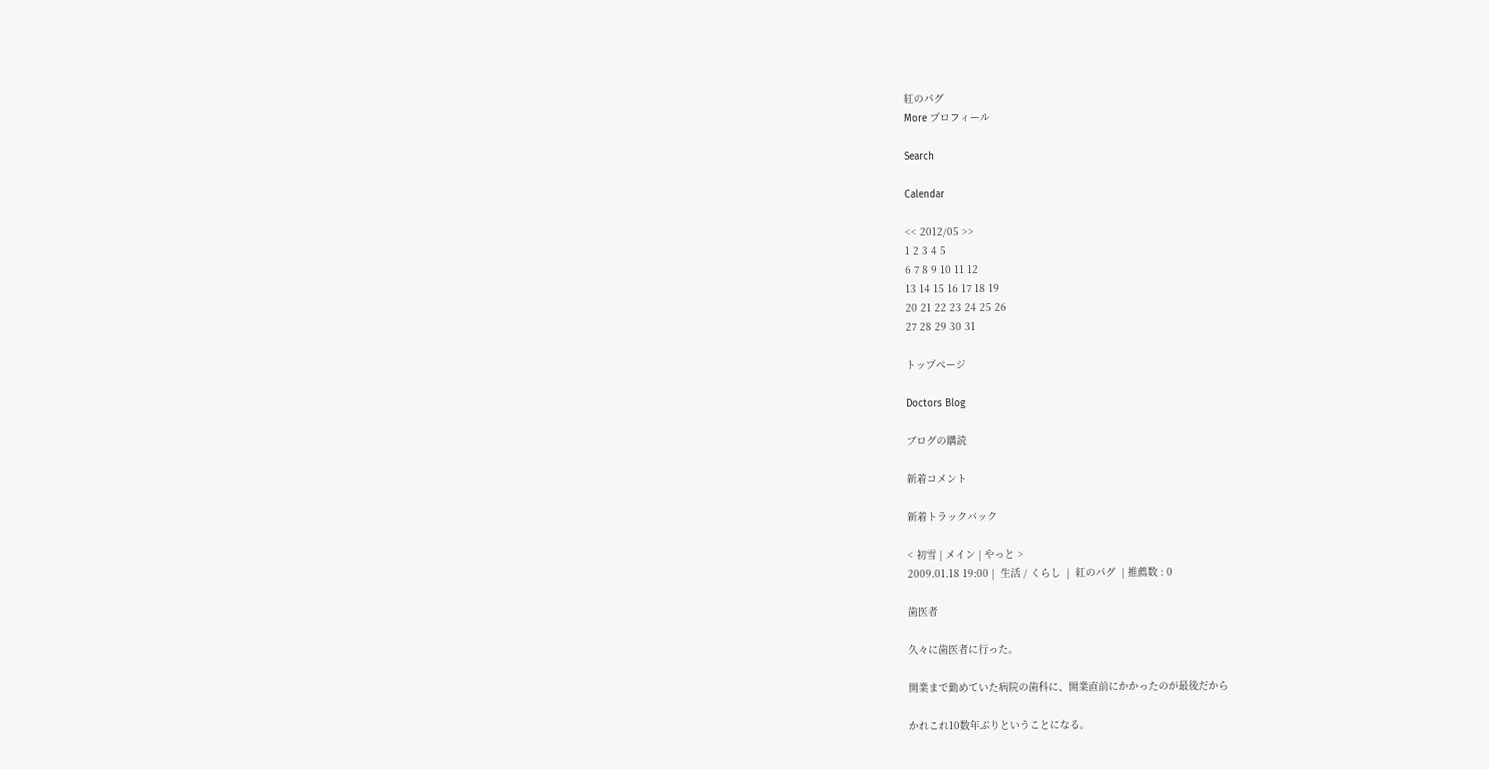紅のパグ
More プロフィール

Search

Calendar

<< 2012/05 >>
1 2 3 4 5
6 7 8 9 10 11 12
13 14 15 16 17 18 19
20 21 22 23 24 25 26
27 28 29 30 31

トップページ

Doctors Blog

ブログの購読

新着コメント

新着トラックバック

< 初雪 | メイン | やっと >
2009.01.18 19:00 |  生活 / くらし  |  紅のパグ  | 推薦数 : 0

歯医者

久々に歯医者に行った。

開業まで勤めていた病院の歯科に、開業直前にかかったのが最後だから

かれこれ10数年ぶりということになる。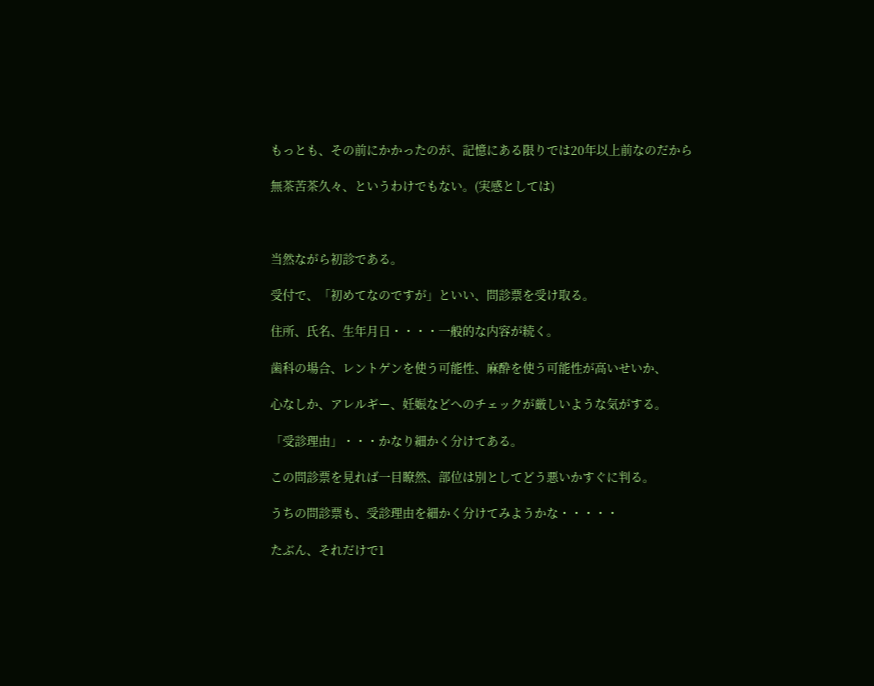もっとも、その前にかかったのが、記憶にある限りでは20年以上前なのだから

無茶苦茶久々、というわけでもない。(実感としては)



当然ながら初診である。

受付で、「初めてなのですが」といい、問診票を受け取る。

住所、氏名、生年月日・・・・一般的な内容が続く。

歯科の場合、レントゲンを使う可能性、麻酔を使う可能性が高いせいか、

心なしか、アレルギー、妊娠などへのチェックが厳しいような気がする。

「受診理由」・・・かなり細かく分けてある。

この問診票を見れば一目瞭然、部位は別としてどう悪いかすぐに判る。

うちの問診票も、受診理由を細かく分けてみようかな・・・・・

たぶん、それだけで1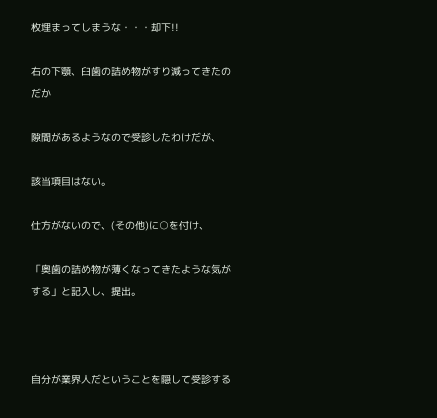枚埋まってしまうな・・・却下!!

右の下顎、臼歯の詰め物がすり減ってきたのだか

隙間があるようなので受診したわけだが、

該当項目はない。

仕方がないので、(その他)に○を付け、

「奥歯の詰め物が薄くなってきたような気がする」と記入し、提出。



自分が業界人だということを隠して受診する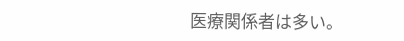医療関係者は多い。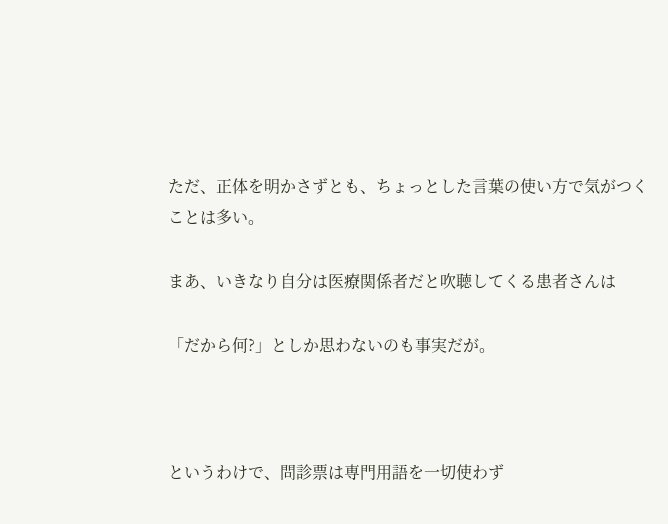ただ、正体を明かさずとも、ちょっとした言葉の使い方で気がつくことは多い。

まあ、いきなり自分は医療関係者だと吹聴してくる患者さんは

「だから何?」としか思わないのも事実だが。



というわけで、問診票は専門用語を一切使わず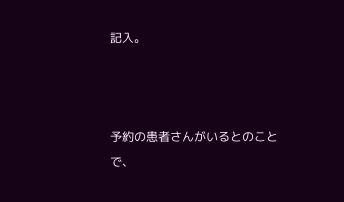記入。



予約の患者さんがいるとのことで、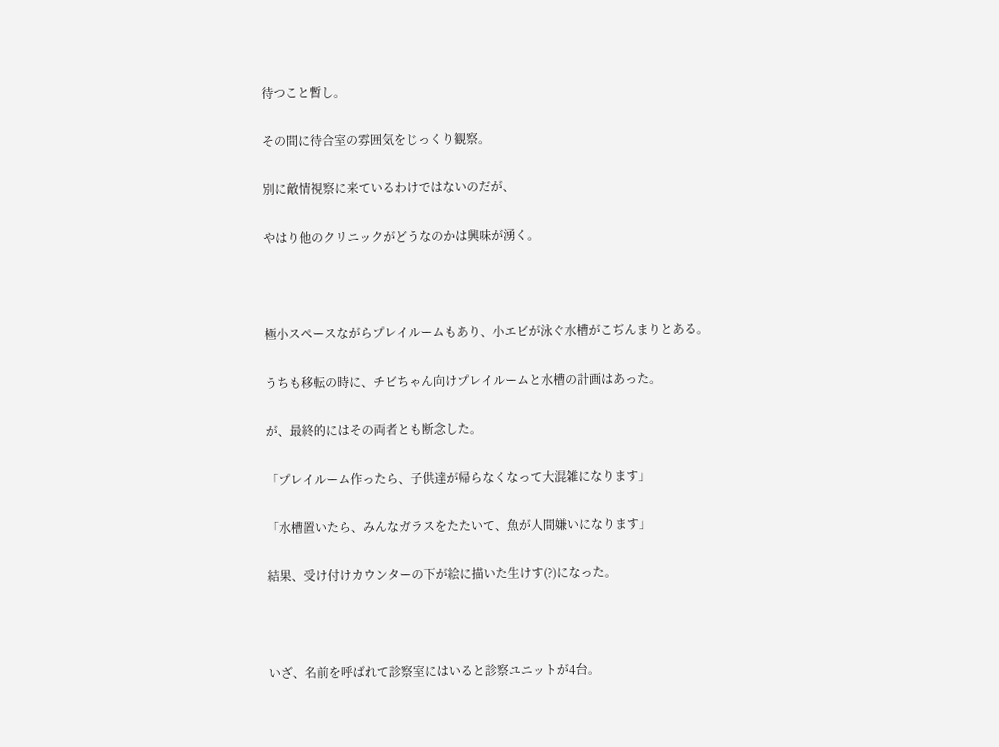待つこと暫し。

その間に待合室の雰囲気をじっくり観察。

別に敵情視察に来ているわけではないのだが、

やはり他のクリニックがどうなのかは興味が湧く。



極小スペースながらプレイルームもあり、小エビが泳ぐ水槽がこぢんまりとある。

うちも移転の時に、チビちゃん向けプレイルームと水槽の計画はあった。

が、最終的にはその両者とも断念した。

「プレイルーム作ったら、子供達が帰らなくなって大混雑になります」

「水槽置いたら、みんなガラスをたたいて、魚が人間嫌いになります」

結果、受け付けカウンターの下が絵に描いた生けす(?)になった。



いざ、名前を呼ばれて診察室にはいると診察ユニットが4台。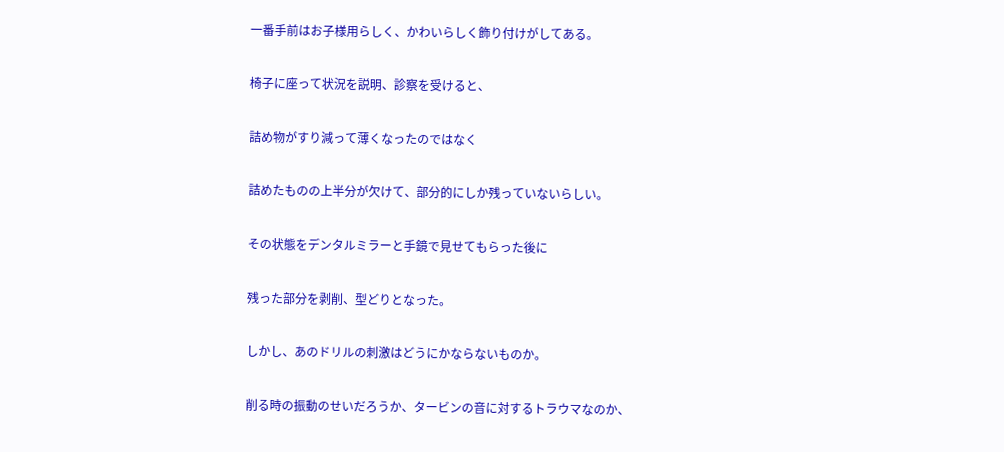一番手前はお子様用らしく、かわいらしく飾り付けがしてある。

椅子に座って状況を説明、診察を受けると、

詰め物がすり減って薄くなったのではなく

詰めたものの上半分が欠けて、部分的にしか残っていないらしい。

その状態をデンタルミラーと手鏡で見せてもらった後に

残った部分を剥削、型どりとなった。

しかし、あのドリルの刺激はどうにかならないものか。

削る時の振動のせいだろうか、タービンの音に対するトラウマなのか、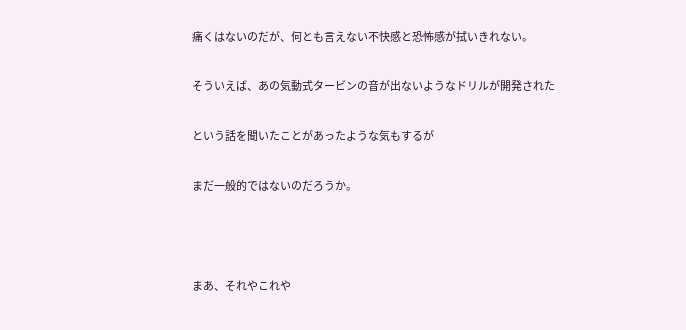痛くはないのだが、何とも言えない不快感と恐怖感が拭いきれない。

そういえば、あの気動式タービンの音が出ないようなドリルが開発された

という話を聞いたことがあったような気もするが

まだ一般的ではないのだろうか。



まあ、それやこれや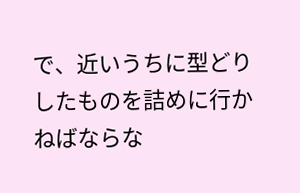で、近いうちに型どりしたものを詰めに行かねばならな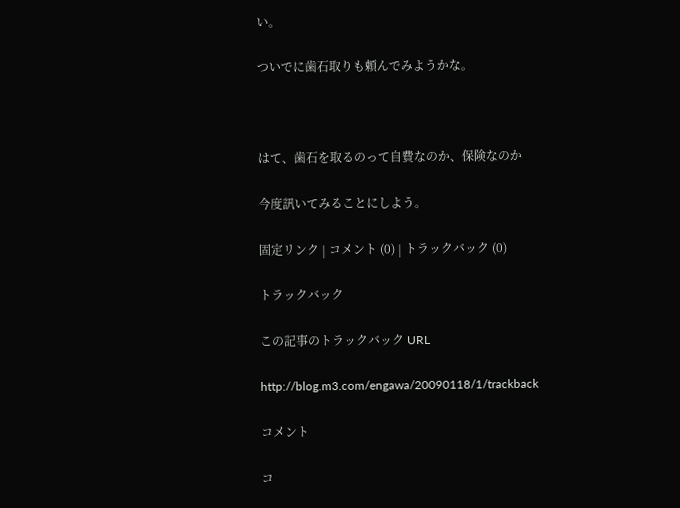い。

ついでに歯石取りも頼んでみようかな。



はて、歯石を取るのって自費なのか、保険なのか

今度訊いてみることにしよう。

固定リンク | コメント (0) | トラックバック (0)

トラックバック

この記事のトラックバック URL

http://blog.m3.com/engawa/20090118/1/trackback

コメント

コ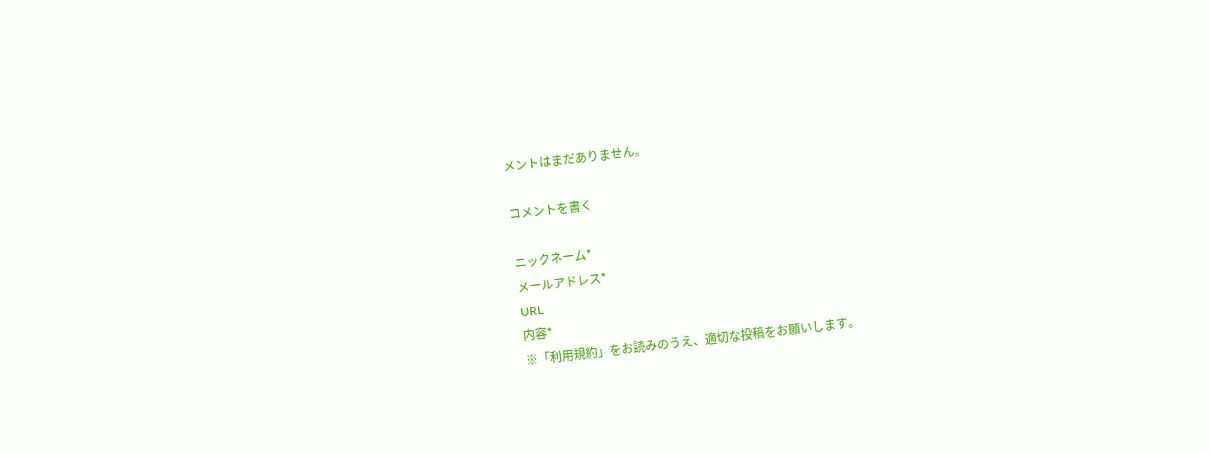メントはまだありません。

コメントを書く

ニックネーム*
メールアドレス*
URL
内容*
※「利用規約」をお読みのうえ、適切な投稿をお願いします。